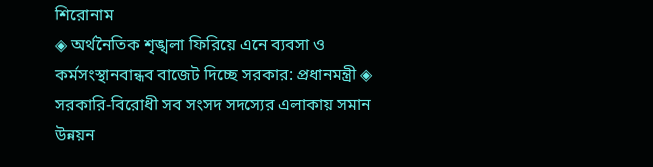শিরোনাম
◈ অর্থনৈতিক শৃঙ্খলা ফিরিয়ে এনে ব্যবসা ও কর্মসংস্থানবান্ধব বাজেট দিচ্ছে সরকার: প্রধানমন্ত্রী ◈ সরকারি-বিরোধী সব সংসদ সদস্যের এলাকায় সমান উন্নয়ন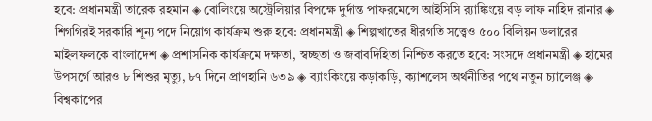হবে: প্রধানমন্ত্রী তারেক রহমান ◈ বো‌লিং‌য়ে অস্ট্রেলিয়ার বিপক্ষে দুর্দান্ত পাফর‌মে‌ন্সে আইসি‌সি র‌্যাঙ্কিংয়ে বড় লাফ নাহিদ রানার ◈ শিগগিরই সরকারি শূন্য পদে নিয়োগ কার্যক্রম শুরু হবে: প্রধানমন্ত্রী ◈ শিল্পখাতের ধীরগতি সত্ত্বেও ৫০০ বিলিয়ন ডলারের মাইলফলকে বাংলাদেশ ◈ প্রশাসনিক কার্যক্রমে দক্ষতা, স্বচ্ছতা ও জবাবদিহিতা নিশ্চিত করতে হবে: সংসদে প্রধানমন্ত্রী ◈ হামের উপসর্গে আরও ৮ শিশুর মৃত্যু, ৮৭ দিনে প্রাণহানি ৬৩৯ ◈ ব্যাংকিংয়ে কড়াকড়ি, ক্যাশলেস অর্থনীতির পথে নতুন চ্যালেঞ্জ ◈ বিশ্বকাপের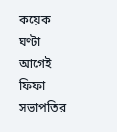ক‌য়েক ঘণ্টা আগেই ফিফা সভাপতির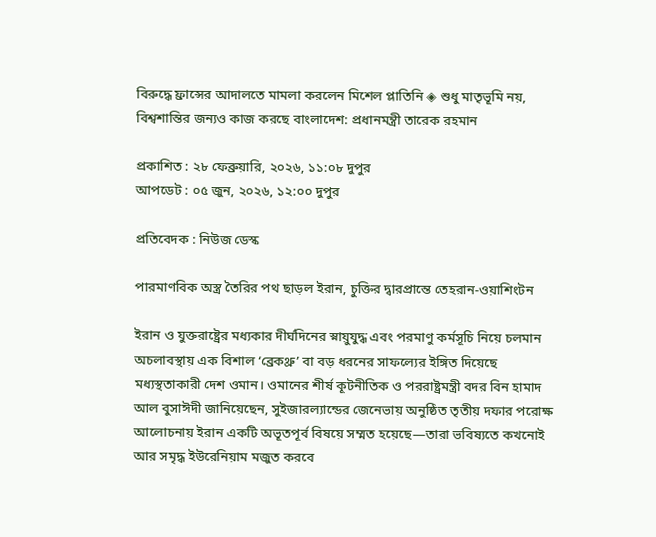বিরুদ্ধে ফ্রা‌ন্সের আদাল‌তে মামলা করলেন মি‌শেল প্লাতিনি ◈ শুধু মাতৃভূমি নয়, বিশ্বশান্তির জন্যও কাজ করছে বাংলাদেশ: প্রধানমন্ত্রী তারেক রহমান

প্রকাশিত : ২৮ ফেব্রুয়ারি, ২০২৬, ১১:০৮ দুপুর
আপডেট : ০৫ জুন, ২০২৬, ১২:০০ দুপুর

প্রতিবেদক : নিউজ ডেস্ক

পারমাণবিক অস্ত্র তৈরির পথ ছাড়ল ইরান, চুক্তির দ্বারপ্রান্তে তেহরান-ওয়াশিংটন

ইরান ও যুক্তরাষ্ট্রের মধ্যকার দীর্ঘদিনের স্নায়ুযুদ্ধ এবং পরমাণু কর্মসূচি নিয়ে চলমান অচলাবস্থায় এক বিশাল ‘ব্রেকথ্রু’ বা বড় ধরনের সাফল্যের ইঙ্গিত দিয়েছে মধ্যস্থতাকারী দেশ ওমান। ওমানের শীর্ষ কূটনীতিক ও পররাষ্ট্রমন্ত্রী বদর বিন হামাদ আল বুসাঈদী জানিয়েছেন, সুইজারল্যান্ডের জেনেভায় অনুষ্ঠিত তৃতীয় দফার পরোক্ষ আলোচনায় ইরান একটি অভূতপূর্ব বিষয়ে সম্মত হয়েছে—তারা ভবিষ্যতে কখনোই আর সমৃদ্ধ ইউরেনিয়াম মজুত করবে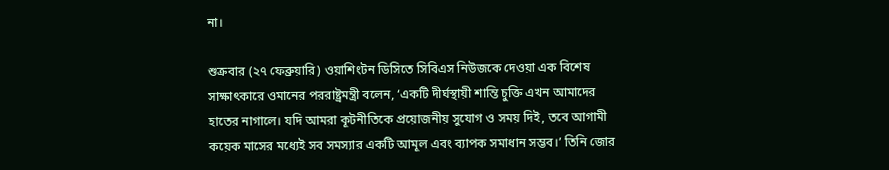না।

শুক্রবার (২৭ ফেব্রুয়ারি) ওয়াশিংটন ডিসিতে সিবিএস নিউজকে দেওয়া এক বিশেষ সাক্ষাৎকারে ওমানের পররাষ্ট্রমন্ত্রী বলেন, ‘একটি দীর্ঘস্থায়ী শান্তি চুক্তি এখন আমাদের হাতের নাগালে। যদি আমরা কূটনীতিকে প্রয়োজনীয় সুযোগ ও সময় দিই, তবে আগামী কয়েক মাসের মধ্যেই সব সমস্যার একটি আমূল এবং ব্যাপক সমাধান সম্ভব।’ তিনি জোর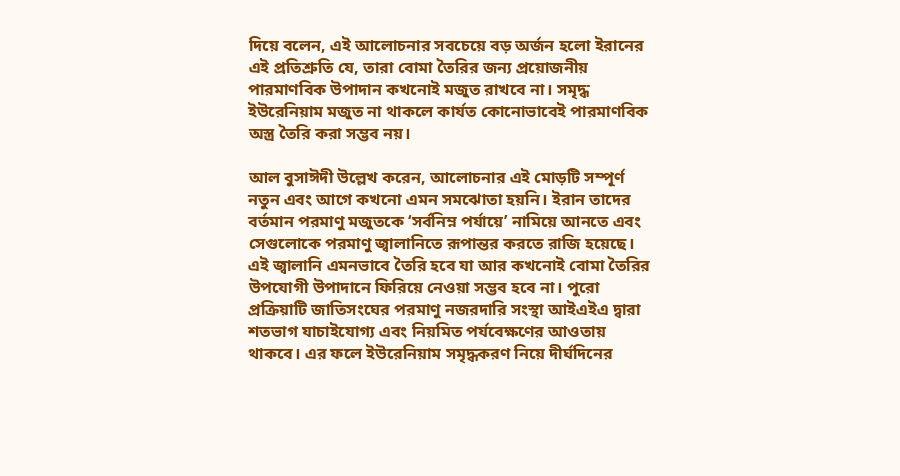দিয়ে বলেন, এই আলোচনার সবচেয়ে বড় অর্জন হলো ইরানের এই প্রতিশ্রুতি যে, তারা বোমা তৈরির জন্য প্রয়োজনীয় পারমাণবিক উপাদান কখনোই মজুত রাখবে না। সমৃদ্ধ ইউরেনিয়াম মজুত না থাকলে কার্যত কোনোভাবেই পারমাণবিক অস্ত্র তৈরি করা সম্ভব নয়।

আল বুসাঈদী উল্লেখ করেন, আলোচনার এই মোড়টি সম্পূর্ণ নতুন এবং আগে কখনো এমন সমঝোতা হয়নি। ইরান তাদের বর্তমান পরমাণু মজুতকে ‘সর্বনিম্ন পর্যায়ে’ নামিয়ে আনতে এবং সেগুলোকে পরমাণু জ্বালানিতে রূপান্তর করতে রাজি হয়েছে। এই জ্বালানি এমনভাবে তৈরি হবে যা আর কখনোই বোমা তৈরির উপযোগী উপাদানে ফিরিয়ে নেওয়া সম্ভব হবে না। পুরো প্রক্রিয়াটি জাতিসংঘের পরমাণু নজরদারি সংস্থা আইএইএ দ্বারা শতভাগ যাচাইযোগ্য এবং নিয়মিত পর্যবেক্ষণের আওতায় থাকবে। এর ফলে ইউরেনিয়াম সমৃদ্ধকরণ নিয়ে দীর্ঘদিনের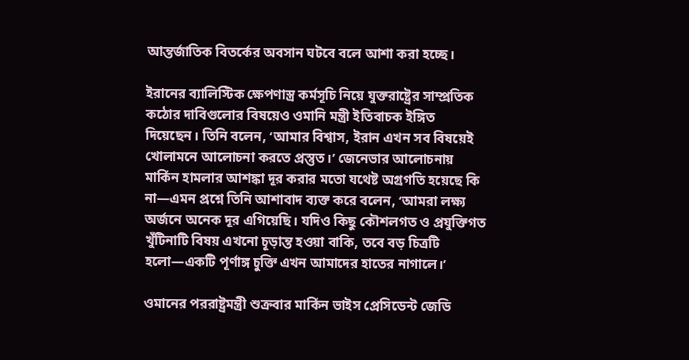আন্তর্জাতিক বিতর্কের অবসান ঘটবে বলে আশা করা হচ্ছে।

ইরানের ব্যালিস্টিক ক্ষেপণাস্ত্র কর্মসূচি নিয়ে যুক্তরাষ্ট্রের সাম্প্রতিক কঠোর দাবিগুলোর বিষয়েও ওমানি মন্ত্রী ইতিবাচক ইঙ্গিত দিয়েছেন। তিনি বলেন, ‘আমার বিশ্বাস, ইরান এখন সব বিষয়েই খোলামনে আলোচনা করতে প্রস্তুত।’ জেনেভার আলোচনায় মার্কিন হামলার আশঙ্কা দূর করার মতো যথেষ্ট অগ্রগতি হয়েছে কি না—এমন প্রশ্নে তিনি আশাবাদ ব্যক্ত করে বলেন, ‘আমরা লক্ষ্য অর্জনে অনেক দূর এগিয়েছি। যদিও কিছু কৌশলগত ও প্রযুক্তিগত খুঁটিনাটি বিষয় এখনো চূড়ান্ত হওয়া বাকি, তবে বড় চিত্রটি হলো—একটি পূর্ণাঙ্গ চুক্তি এখন আমাদের হাতের নাগালে।’

ওমানের পররাষ্ট্রমন্ত্রী শুক্রবার মার্কিন ভাইস প্রেসিডেন্ট জেডি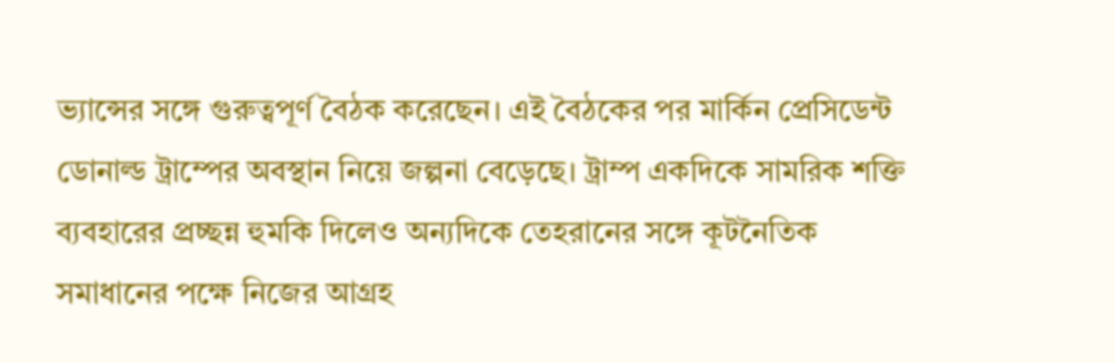ভ্যান্সের সঙ্গে গুরুত্বপূর্ণ বৈঠক করেছেন। এই বৈঠকের পর মার্কিন প্রেসিডেন্ট ডোনাল্ড ট্রাম্পের অবস্থান নিয়ে জল্পনা বেড়েছে। ট্রাম্প একদিকে সামরিক শক্তি ব্যবহারের প্রচ্ছন্ন হুমকি দিলেও অন্যদিকে তেহরানের সঙ্গে কূটনৈতিক সমাধানের পক্ষে নিজের আগ্রহ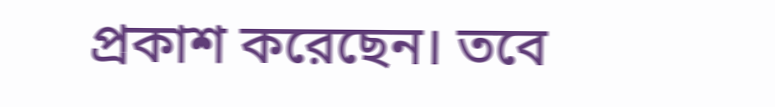প্রকাশ করেছেন। তবে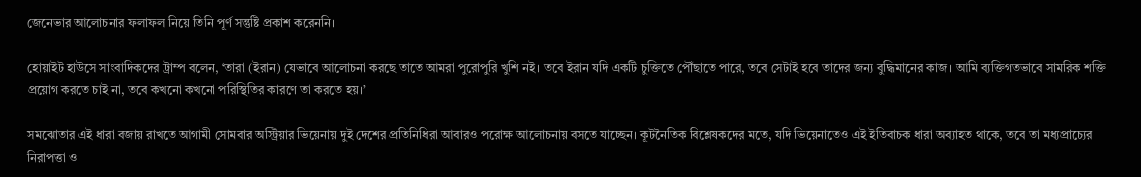জেনেভার আলোচনার ফলাফল নিয়ে তিনি পূর্ণ সন্তুষ্টি প্রকাশ করেননি।

হোয়াইট হাউসে সাংবাদিকদের ট্রাম্প বলেন, ‘তারা (ইরান) যেভাবে আলোচনা করছে তাতে আমরা পুরোপুরি খুশি নই। তবে ইরান যদি একটি চুক্তিতে পৌঁছাতে পারে, তবে সেটাই হবে তাদের জন্য বুদ্ধিমানের কাজ। আমি ব্যক্তিগতভাবে সামরিক শক্তি প্রয়োগ করতে চাই না, তবে কখনো কখনো পরিস্থিতির কারণে তা করতে হয়।’

সমঝোতার এই ধারা বজায় রাখতে আগামী সোমবার অস্ট্রিয়ার ভিয়েনায় দুই দেশের প্রতিনিধিরা আবারও পরোক্ষ আলোচনায় বসতে যাচ্ছেন। কূটনৈতিক বিশ্লেষকদের মতে, যদি ভিয়েনাতেও এই ইতিবাচক ধারা অব্যাহত থাকে, তবে তা মধ্যপ্রাচ্যের নিরাপত্তা ও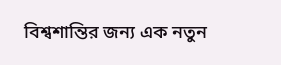বিশ্বশান্তির জন্য এক নতুন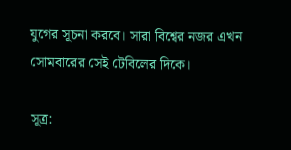যুগের সূচনা করবে। সারা বিশ্বের নজর এখন সোমবারের সেই টেবিলের দিকে।

সূত্র: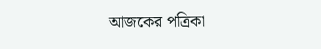আজকের পত্রিকা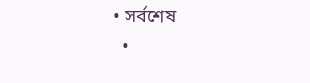• সর্বশেষ
  •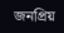জনপ্রিয়